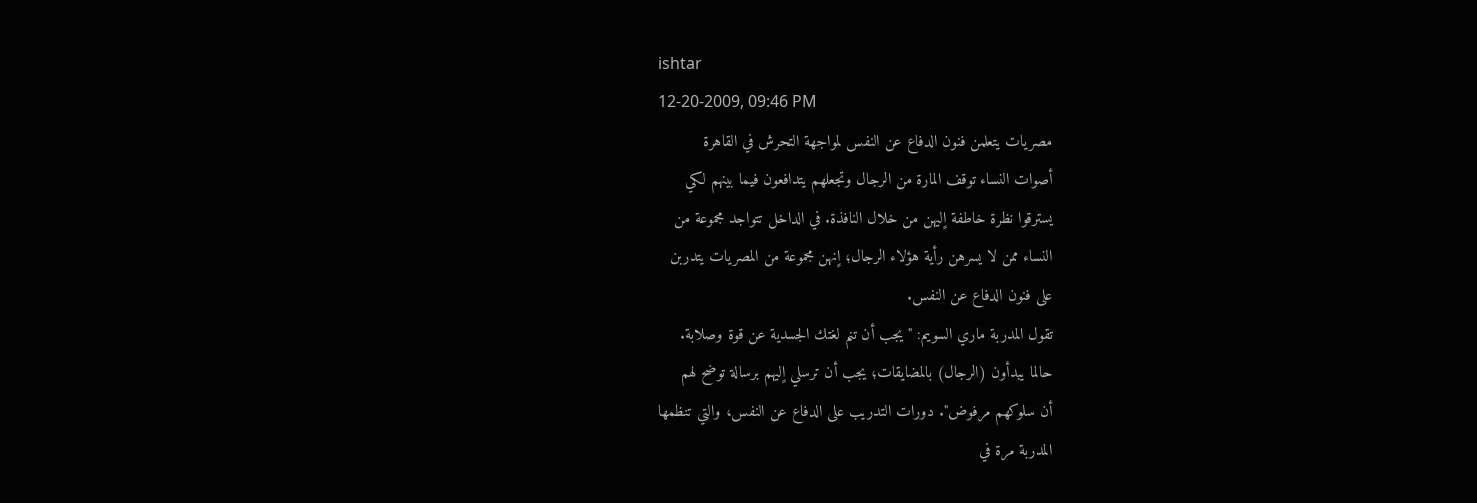ishtar
12-20-2009, 09:46 PM
مصريات يتعلمن فنون الدفاع عن النفس لمواجهة التحرش في القاهرة
أصوات النساء توقف المارة من الرجال وتجعلهم يتدافعون فيما بينهم لكي
يسترقوا نظرة خاطفة اٍليهن من خلال النافذة. في الداخل تتواجد مجموعة من
النساء ممن لا يسرهن رأية هؤلاء الرجال؛ اٍنهن مجموعة من المصريات يتدربن
على فنون الدفاع عن النفس.
تقول المدربة ماري السويم: " يجب أن تنم لغتك الجسدية عن قوة وصلابة.
حالما يبدأون (الرجال) بالمضايقات؛ يجب أن ترسلي اٍليهم برسالة توضح لهم
أن سلوكهم مرفوض". دورات التدريب على الدفاع عن النفس، والتي تنظمها
المدربة مرة في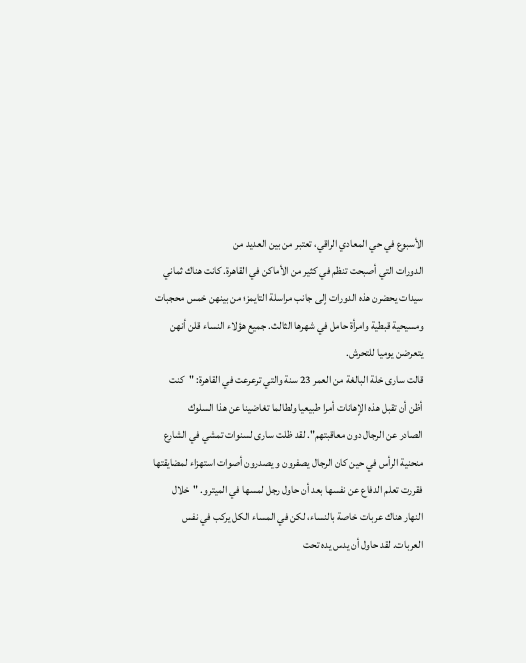الأسبوع في حي المعادي الراقي، تعتبر من بين العديد من
الدورات التي أصبحت تنظم في كثير من الأماكن في القاهرة. كانت هناك ثماني
سيدات يحضرن هذه الدورات اٍلى جانب مراسلة التايمز؛ من بينهن خمس محجبات
ومسيحية قبطية وامرأة حامل في شهرها الثالث. جميع هؤلاء النساء قلن أنهن
يتعرضن يوميا للتحرش.
قالت سارى خلة البالغة من العمر 23 سنة والتي ترعرعت في القاهرة: "كنت
أظن أن تقبل هذه الاٍهانات أمرا طبيعيا ولطالما تغاضينا عن هذا السلوك
الصادر عن الرجال دون معاقبتهم". لقد ظلت سارى لسنوات تمشي في الشارع
منحنية الرأس في حين كان الرجال يصفرون و يصدرون أصوات استهزاء لمضايقتها
فقررت تعلم الدفاع عن نفسها بعد أن حاول رجل لمسها في الميترو. "خلال
النهار هناك عربات خاصة بالنساء، لكن في المساء الكل يركب في نفس
العربات. لقد حاول أن يدس يده تحت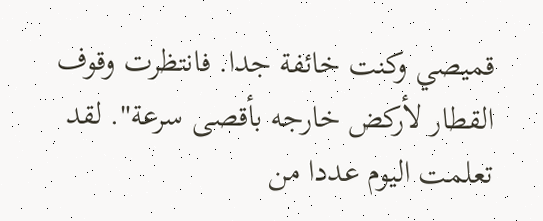قميصي وكنت خائفة جدا. فانتظرت وقوف
القطار لأركض خارجه بأقصى سرعة". لقد تعلمت اليوم عددا من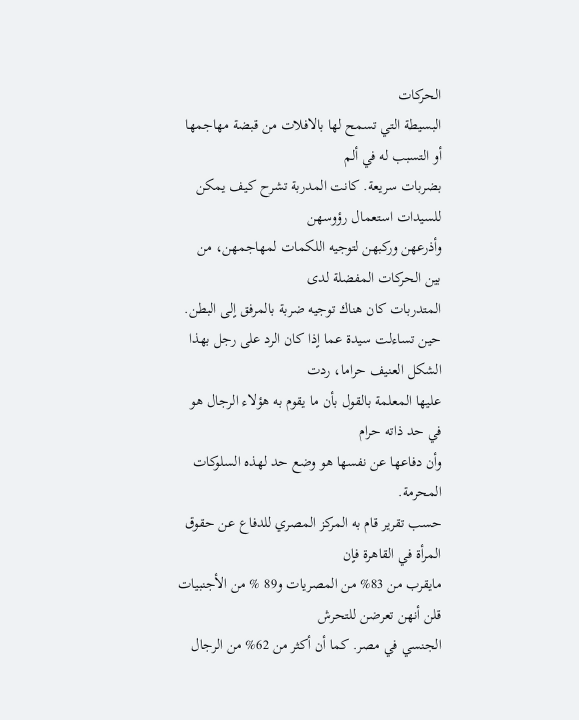الحركات
البسيطة التي تسمح لها بالافلات من قبضة مهاجمها أو التسبب له في ألم
بضربات سريعة. كانت المدربة تشرح كيف يمكن للسيدات استعمال رؤوسهن
وأذرعهن وركبهن لتوجيه اللكمات لمهاجمهن، من بين الحركات المفضلة لدى
المتدربات كان هناك توجيه ضربة بالمرفق اٍلى البطن.
حين تساءلت سيدة عما اٍذا كان الرد على رجل بهذا الشكل العنيف حراما، ردت
عليها المعلمة بالقول بأن ما يقوم به هؤلاء الرجال هو في حد ذاته حرام
وأن دفاعها عن نفسها هو وضع حد لهذه السلوكات المحرمة.
حسب تقرير قام به المركز المصري للدفاع عن حقوق المرأة في القاهرة فاٍن
مايقرب من 83% من المصريات و89 % من الأجنبيات قلن أنهن تعرضن للتحرش
الجنسي في مصر. كما أن أكثر من 62% من الرجال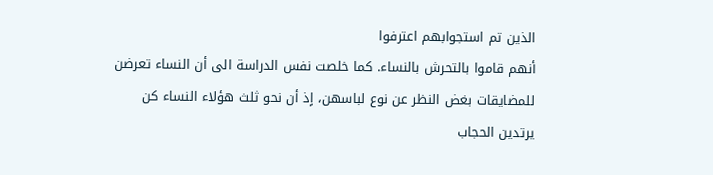الذين تم استجوابهم اعترفوا
أنهم قاموا بالتحرش بالنساء. كما خلصت نفس الدراسة الى أن النساء تعرضن
للمضايقات بغض النظر عن نوع لباسهن، اٍذ أن نحو ثلث هؤلاء النساء كن
يرتدين الحجاب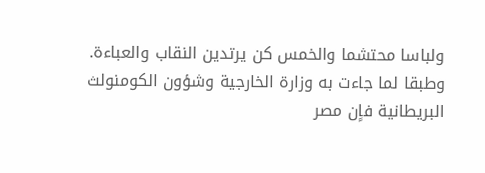ولباسا محتشما والخمس كن يرتدين النقاب والعباءة.
وطبقا لما جاءت به وزارة الخارجية وشؤون الكومنولث البريطانية فاٍن مصر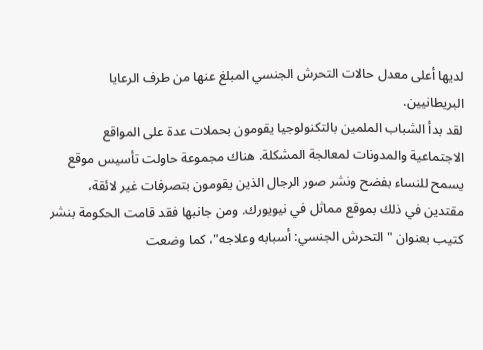لديها أعلى معدل حالات التحرش الجنسي المبلغ عنها من طرف الرعايا
البريطانيين.
لقد بدأ الشباب الملمين بالتكنولوجيا يقومون بحملات عدة على المواقع
الاجتماعية والمدونات لمعالجة المشكلة. هناك مجموعة حاولت تأسيس موقع
يسمح للنساء بفضح ونشر صور الرجال الذين يقومون بتصرفات غير لائقة،
مقتدين في ذلك بموقع مماثل في نيويورك. ومن جانبها فقد قامت الحكومة بنشر
كتيب بعنوان "التحرش الجنسي: أسبابه وعلاجه"، كما وضعت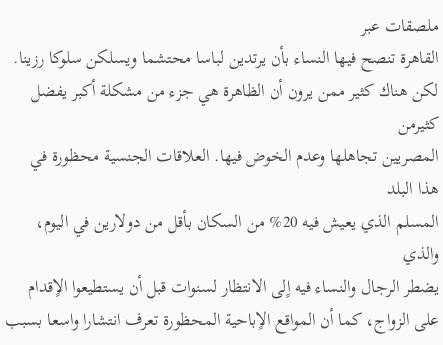ملصقات عبر
القاهرة تنصح فيها النساء بأن يرتدين لباسا محتشما ويسلكن سلوكا رزينا.
لكن هناك كثير ممن يرون أن الظاهرة هي جزء من مشكلة أكبر يفضل كثيرمن
المصريين تجاهلها وعدم الخوض فيها. العلاقات الجنسية محظورة في هذا البلد
المسلم الذي يعيش فيه 20% من السكان بأقل من دولارين في اليوم، والذي
يضطر الرجال والنساء فيه اٍلى الانتظار لسنوات قبل أن يستطيعوا الاٍقدام
على الزواج، كما أن المواقع الاٍباحية المحظورة تعرف انتشارا واسعا بسبب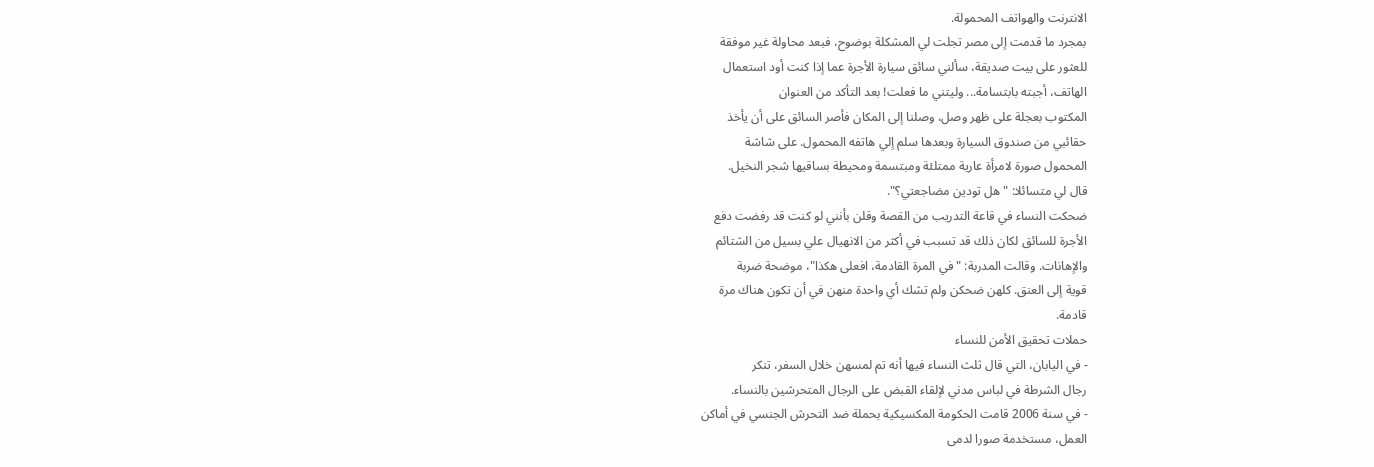الانترنت والهواتف المحمولة.
بمجرد ما قدمت اٍلى مصر تجلت لي المشكلة بوضوح، فبعد محاولة غير موفقة
للعثور على بيت صديقة، سألني سائق سيارة الأجرة عما اٍذا كنت أود استعمال
الهاتف، أجبته بابتسامة... وليتني ما فعلت! بعد التأكد من العنوان
المكتوب بعجلة على ظهر وصل، وصلنا اٍلى المكان فأصر السائق على أن يأخذ
حقائبي من صندوق السيارة وبعدها سلم اٍلي هاتفه المحمول. على شاشة
المحمول صورة لامرأة عارية ممتلئة ومبتسمة ومحيطة بساقيها شجر النخيل.
قال لي متسائلا: "هل تودين مضاجعتي؟".
ضحكت النساء في قاعة التدريب من القصة وقلن بأنني لو كنت قد رفضت دفع
الأجرة للسائق لكان ذلك قد تسبب في أكثر من الانهيال علي بسيل من الشتائم
والاٍهانات. وقالت المدربة: "في المرة القادمة، افعلى هكذا"، موضحة ضربة
قوية اٍلى العنق. كلهن ضحكن ولم تشك أي واحدة منهن في أن تكون هناك مرة
قادمة.
حملات تحقيق الأمن للنساء
- في اليابان، التي قال ثلث النساء فيها أنه تم لمسهن خلال السفر، تنكر
رجال الشرطة في لباس مدني لاٍلقاء القبض على الرجال المتحرشين بالنساء.
- في سنة 2006 قامت الحكومة المكسيكية بحملة ضد التحرش الجنسي في أماكن
العمل، مستخدمة صورا لدمى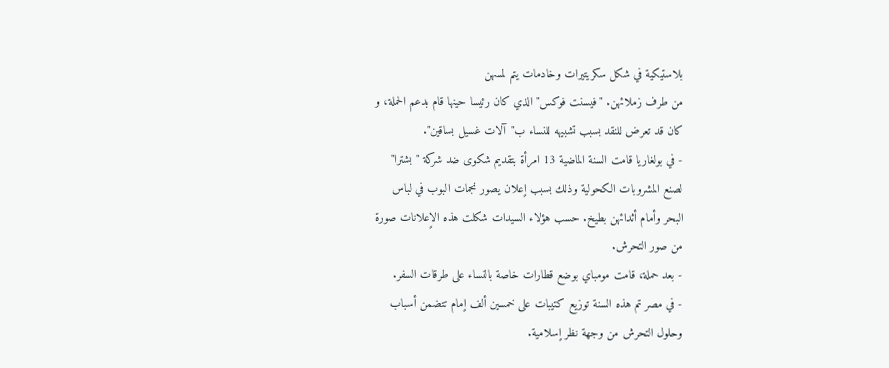بلاستيكية في شكل سكريتيرات وخادمات يتم لمسهن
من طرف زملائهن. "فيسنت فوكس" الذي كان رئيسا حينها قام بدعم الحملة، و
كان قد تعرض للنقد بسبب تشبيهه للنساء ب"آلات غسيل بساقين".
- في بولغاريا قامت السنة الماضية 13 امرأة بتقديم شكوى ضد شركة "بشترا"
لصنع المشروبات الكحولية وذلك بسبب اٍعلان يصور نجمات البوب في لباس
البحر وأمام أثدائهن بطيخ. حسب هؤلاء السيدات شكلت هذه الاٍعلانات صورة
من صور التحرش.
- بعد حملة، قامت مومباي بوضع قطارات خاصة بالنساء على طرقات السفر.
- في مصر تم هذه السنة توزيع كتيبات على خمسين ألف اٍمام تتضمن أسباب
وحلول التحرش من وجهة نظر اٍسلامية.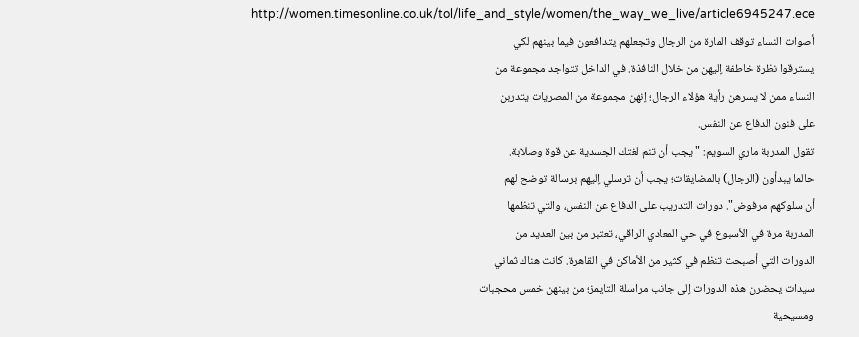http://women.timesonline.co.uk/tol/life_and_style/women/the_way_we_live/article6945247.ece
أصوات النساء توقف المارة من الرجال وتجعلهم يتدافعون فيما بينهم لكي
يسترقوا نظرة خاطفة اٍليهن من خلال النافذة. في الداخل تتواجد مجموعة من
النساء ممن لا يسرهن رأية هؤلاء الرجال؛ اٍنهن مجموعة من المصريات يتدربن
على فنون الدفاع عن النفس.
تقول المدربة ماري السويم: " يجب أن تنم لغتك الجسدية عن قوة وصلابة.
حالما يبدأون (الرجال) بالمضايقات؛ يجب أن ترسلي اٍليهم برسالة توضح لهم
أن سلوكهم مرفوض". دورات التدريب على الدفاع عن النفس، والتي تنظمها
المدربة مرة في الأسبوع في حي المعادي الراقي، تعتبر من بين العديد من
الدورات التي أصبحت تنظم في كثير من الأماكن في القاهرة. كانت هناك ثماني
سيدات يحضرن هذه الدورات اٍلى جانب مراسلة التايمز؛ من بينهن خمس محجبات
ومسيحية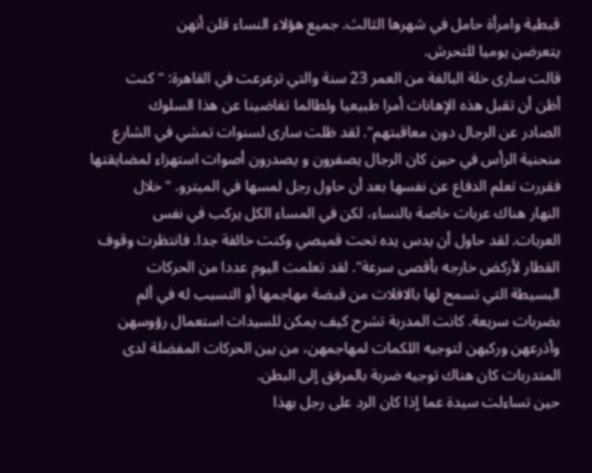قبطية وامرأة حامل في شهرها الثالث. جميع هؤلاء النساء قلن أنهن
يتعرضن يوميا للتحرش.
قالت سارى خلة البالغة من العمر 23 سنة والتي ترعرعت في القاهرة: "كنت
أظن أن تقبل هذه الاٍهانات أمرا طبيعيا ولطالما تغاضينا عن هذا السلوك
الصادر عن الرجال دون معاقبتهم". لقد ظلت سارى لسنوات تمشي في الشارع
منحنية الرأس في حين كان الرجال يصفرون و يصدرون أصوات استهزاء لمضايقتها
فقررت تعلم الدفاع عن نفسها بعد أن حاول رجل لمسها في الميترو. "خلال
النهار هناك عربات خاصة بالنساء، لكن في المساء الكل يركب في نفس
العربات. لقد حاول أن يدس يده تحت قميصي وكنت خائفة جدا. فانتظرت وقوف
القطار لأركض خارجه بأقصى سرعة". لقد تعلمت اليوم عددا من الحركات
البسيطة التي تسمح لها بالافلات من قبضة مهاجمها أو التسبب له في ألم
بضربات سريعة. كانت المدربة تشرح كيف يمكن للسيدات استعمال رؤوسهن
وأذرعهن وركبهن لتوجيه اللكمات لمهاجمهن، من بين الحركات المفضلة لدى
المتدربات كان هناك توجيه ضربة بالمرفق اٍلى البطن.
حين تساءلت سيدة عما اٍذا كان الرد على رجل بهذا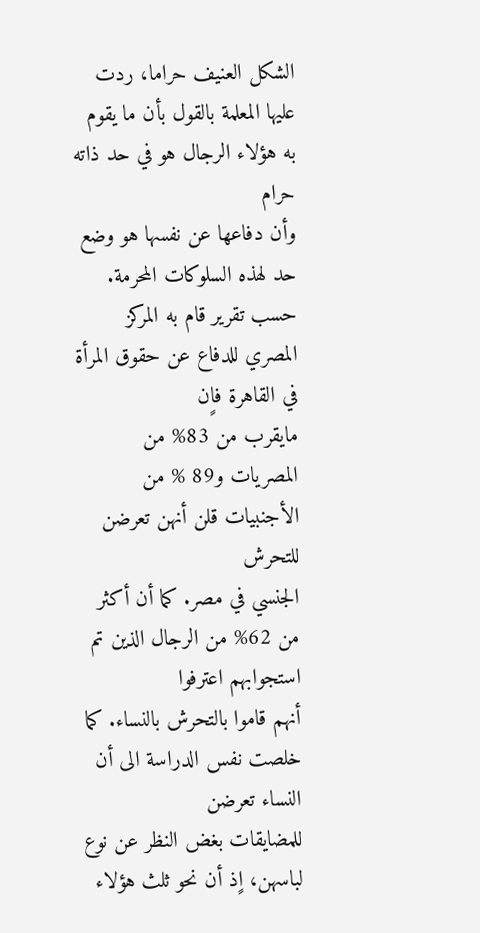الشكل العنيف حراما، ردت
عليها المعلمة بالقول بأن ما يقوم به هؤلاء الرجال هو في حد ذاته حرام
وأن دفاعها عن نفسها هو وضع حد لهذه السلوكات المحرمة.
حسب تقرير قام به المركز المصري للدفاع عن حقوق المرأة في القاهرة فاٍن
مايقرب من 83% من المصريات و89 % من الأجنبيات قلن أنهن تعرضن للتحرش
الجنسي في مصر. كما أن أكثر من 62% من الرجال الذين تم استجوابهم اعترفوا
أنهم قاموا بالتحرش بالنساء. كما خلصت نفس الدراسة الى أن النساء تعرضن
للمضايقات بغض النظر عن نوع لباسهن، اٍذ أن نحو ثلث هؤلاء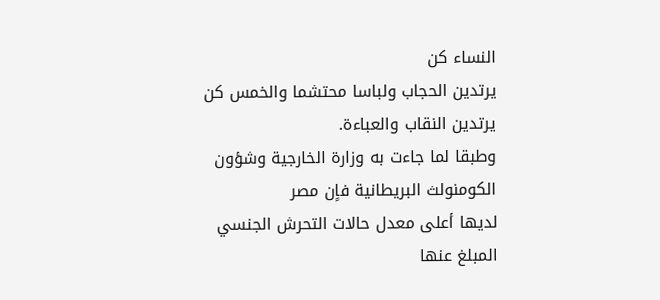النساء كن
يرتدين الحجاب ولباسا محتشما والخمس كن يرتدين النقاب والعباءة.
وطبقا لما جاءت به وزارة الخارجية وشؤون الكومنولث البريطانية فاٍن مصر
لديها أعلى معدل حالات التحرش الجنسي المبلغ عنها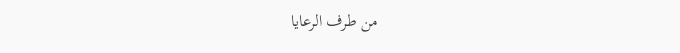من طرف الرعايا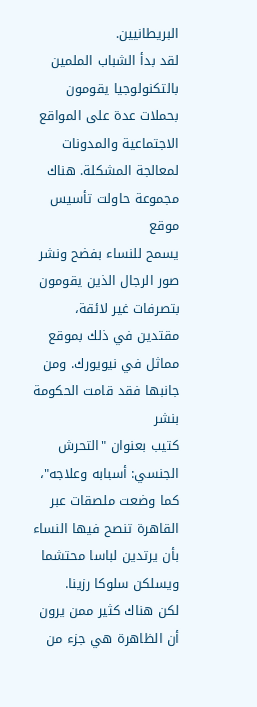البريطانيين.
لقد بدأ الشباب الملمين بالتكنولوجيا يقومون بحملات عدة على المواقع
الاجتماعية والمدونات لمعالجة المشكلة. هناك مجموعة حاولت تأسيس موقع
يسمح للنساء بفضح ونشر صور الرجال الذين يقومون بتصرفات غير لائقة،
مقتدين في ذلك بموقع مماثل في نيويورك. ومن جانبها فقد قامت الحكومة بنشر
كتيب بعنوان "التحرش الجنسي: أسبابه وعلاجه"، كما وضعت ملصقات عبر
القاهرة تنصح فيها النساء بأن يرتدين لباسا محتشما ويسلكن سلوكا رزينا.
لكن هناك كثير ممن يرون أن الظاهرة هي جزء من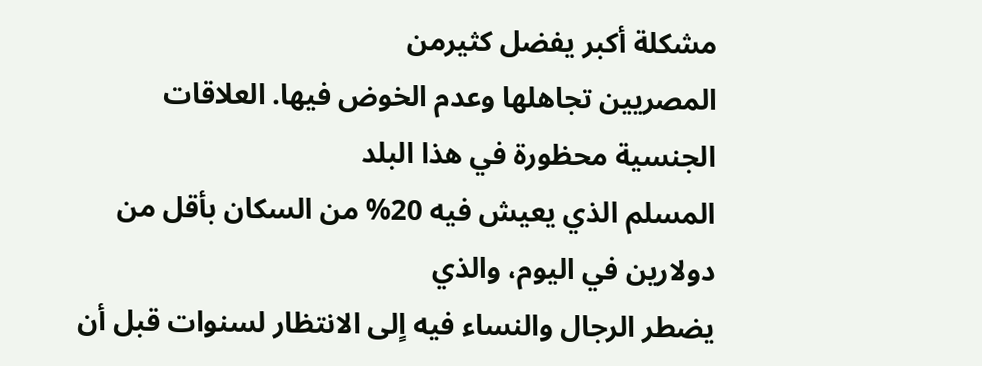مشكلة أكبر يفضل كثيرمن
المصريين تجاهلها وعدم الخوض فيها. العلاقات الجنسية محظورة في هذا البلد
المسلم الذي يعيش فيه 20% من السكان بأقل من دولارين في اليوم، والذي
يضطر الرجال والنساء فيه اٍلى الانتظار لسنوات قبل أن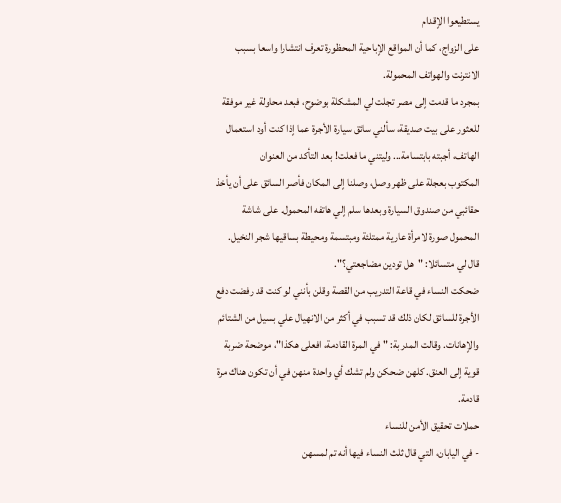يستطيعوا الاٍقدام
على الزواج، كما أن المواقع الاٍباحية المحظورة تعرف انتشارا واسعا بسبب
الانترنت والهواتف المحمولة.
بمجرد ما قدمت اٍلى مصر تجلت لي المشكلة بوضوح، فبعد محاولة غير موفقة
للعثور على بيت صديقة، سألني سائق سيارة الأجرة عما اٍذا كنت أود استعمال
الهاتف، أجبته بابتسامة... وليتني ما فعلت! بعد التأكد من العنوان
المكتوب بعجلة على ظهر وصل، وصلنا اٍلى المكان فأصر السائق على أن يأخذ
حقائبي من صندوق السيارة وبعدها سلم اٍلي هاتفه المحمول. على شاشة
المحمول صورة لامرأة عارية ممتلئة ومبتسمة ومحيطة بساقيها شجر النخيل.
قال لي متسائلا: "هل تودين مضاجعتي؟".
ضحكت النساء في قاعة التدريب من القصة وقلن بأنني لو كنت قد رفضت دفع
الأجرة للسائق لكان ذلك قد تسبب في أكثر من الانهيال علي بسيل من الشتائم
والاٍهانات. وقالت المدربة: "في المرة القادمة، افعلى هكذا"، موضحة ضربة
قوية اٍلى العنق. كلهن ضحكن ولم تشك أي واحدة منهن في أن تكون هناك مرة
قادمة.
حملات تحقيق الأمن للنساء
- في اليابان، التي قال ثلث النساء فيها أنه تم لمسهن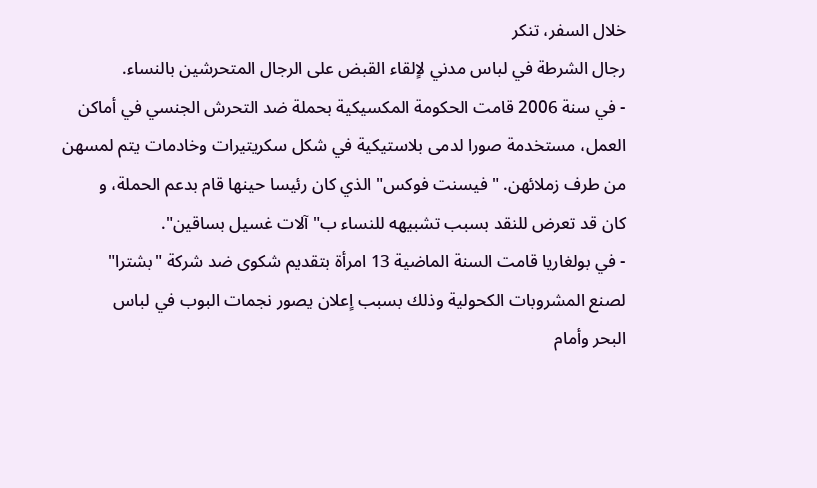خلال السفر، تنكر
رجال الشرطة في لباس مدني لاٍلقاء القبض على الرجال المتحرشين بالنساء.
- في سنة 2006 قامت الحكومة المكسيكية بحملة ضد التحرش الجنسي في أماكن
العمل، مستخدمة صورا لدمى بلاستيكية في شكل سكريتيرات وخادمات يتم لمسهن
من طرف زملائهن. "فيسنت فوكس" الذي كان رئيسا حينها قام بدعم الحملة، و
كان قد تعرض للنقد بسبب تشبيهه للنساء ب"آلات غسيل بساقين".
- في بولغاريا قامت السنة الماضية 13 امرأة بتقديم شكوى ضد شركة "بشترا"
لصنع المشروبات الكحولية وذلك بسبب اٍعلان يصور نجمات البوب في لباس
البحر وأمام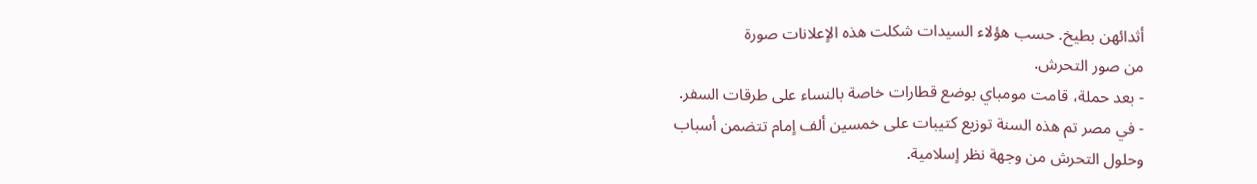أثدائهن بطيخ. حسب هؤلاء السيدات شكلت هذه الاٍعلانات صورة
من صور التحرش.
- بعد حملة، قامت مومباي بوضع قطارات خاصة بالنساء على طرقات السفر.
- في مصر تم هذه السنة توزيع كتيبات على خمسين ألف اٍمام تتضمن أسباب
وحلول التحرش من وجهة نظر اٍسلامية.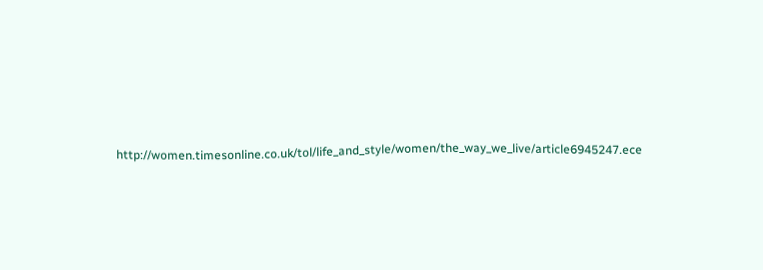http://women.timesonline.co.uk/tol/life_and_style/women/the_way_we_live/article6945247.ece